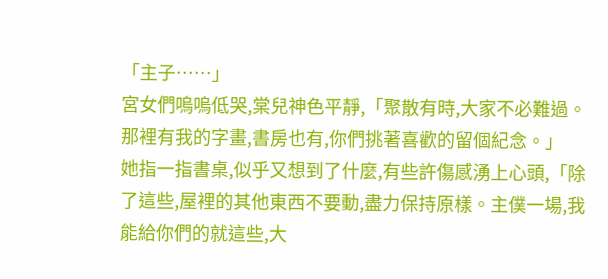「主子……」
宮女們嗚嗚低哭,棠兒神色平靜,「聚散有時,大家不必難過。那裡有我的字畫,書房也有,你們挑著喜歡的留個紀念。」
她指一指書桌,似乎又想到了什麼,有些許傷感湧上心頭,「除了這些,屋裡的其他東西不要動,盡力保持原樣。主僕一場,我能給你們的就這些,大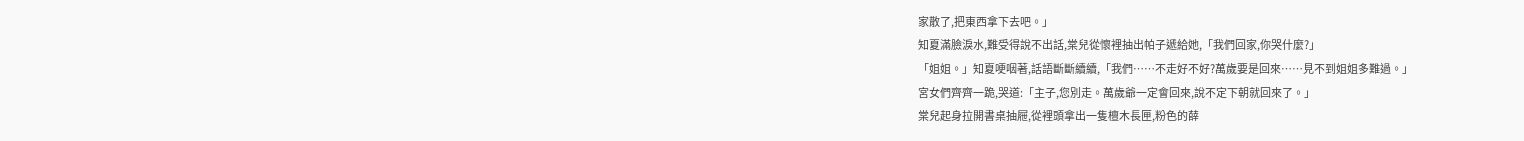家散了,把東西拿下去吧。」
知夏滿臉淚水,難受得說不出話,棠兒從懷裡抽出帕子遞給她,「我們回家,你哭什麼?」
「姐姐。」知夏哽咽著,話語斷斷續續,「我們……不走好不好?萬歲要是回來……見不到姐姐多難過。」
宮女們齊齊一跪,哭道:「主子,您別走。萬歲爺一定會回來,說不定下朝就回來了。」
棠兒起身拉開書桌抽屜,從裡頭拿出一隻檀木長匣,粉色的薛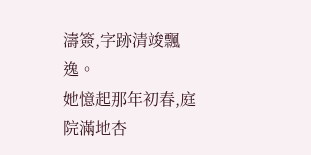濤簽,字跡清竣飄逸。
她憶起那年初春,庭院滿地杏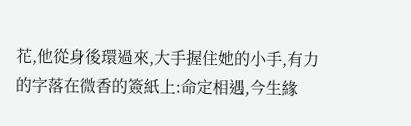花,他從身後環過來,大手握住她的小手,有力的字落在微香的簽紙上:命定相遇,今生緣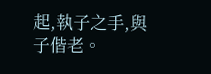起,執子之手,與子偕老。